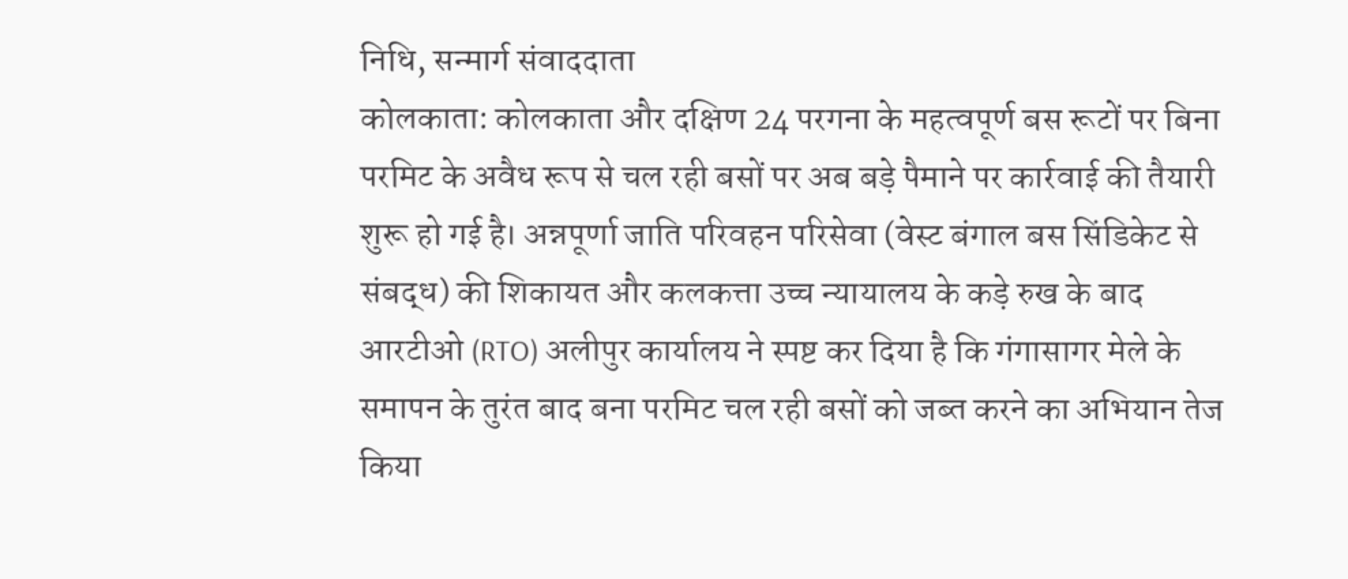निधि, सन्मार्ग संवाददाता
कोलकाता: कोलकाता और दक्षिण 24 परगना के महत्वपूर्ण बस रूटों पर बिना परमिट के अवैध रूप से चल रही बसों पर अब बड़े पैमाने पर कार्रवाई की तैयारी शुरू हो गई है। अन्नपूर्णा जाति परिवहन परिसेवा (वेस्ट बंगाल बस सिंडिकेट से संबद्ध) की शिकायत और कलकत्ता उच्च न्यायालय के कड़े रुख के बाद आरटीओ (RTO) अलीपुर कार्यालय ने स्पष्ट कर दिया है कि गंगासागर मेले के समापन के तुरंत बाद बना परमिट चल रही बसों को जब्त करने का अभियान तेज किया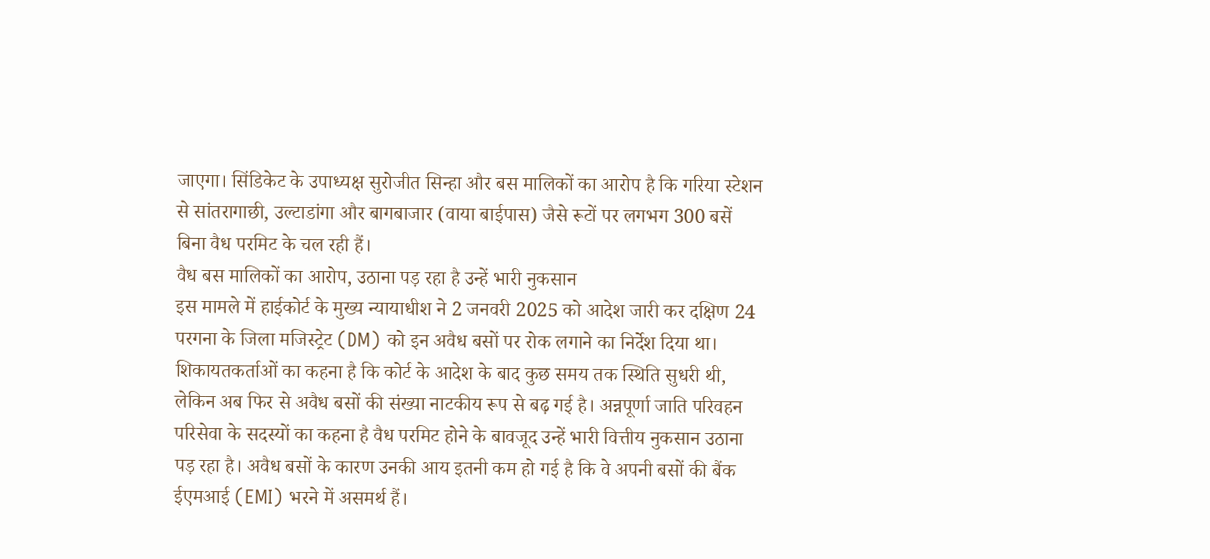जाएगा। सिंडिकेट के उपाध्यक्ष सुरोजीत सिन्हा और बस मालिकों का आरोप है कि गरिया स्टेशन से सांतरागाछी, उल्टाडांगा और बागबाजार (वाया बाईपास) जैसे रूटों पर लगभग 300 बसें बिना वैध परमिट के चल रही हैं।
वैध बस मालिकों का आरोप, उठाना पड़ रहा है उन्हें भारी नुकसान
इस मामले में हाईकोर्ट के मुख्य न्यायाधीश ने 2 जनवरी 2025 को आदेश जारी कर दक्षिण 24 परगना के जिला मजिस्ट्रेट (DM) को इन अवैध बसों पर रोक लगाने का निर्देश दिया था। शिकायतकर्ताओं का कहना है कि कोर्ट के आदेश के बाद कुछ समय तक स्थिति सुधरी थी, लेकिन अब फिर से अवैध बसों की संख्या नाटकीय रूप से बढ़ गई है। अन्नपूर्णा जाति परिवहन परिसेवा के सदस्यों का कहना है वैध परमिट होने के बावजूद उन्हें भारी वित्तीय नुकसान उठाना पड़ रहा है। अवैध बसों के कारण उनकी आय इतनी कम हो गई है कि वे अपनी बसों की बैंक ईएमआई (EMI) भरने में असमर्थ हैं।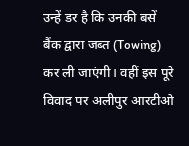उन्हें डर है कि उनकी बसें बैंक द्वारा जब्त (Towing) कर ली जाएंगी। वहीं इस पूरे विवाद पर अलीपुर आरटीओ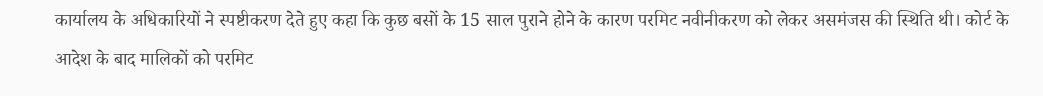कार्यालय के अधिकारियों ने स्पष्टीकरण देते हुए कहा कि कुछ बसों के 15 साल पुराने होने के कारण परमिट नवीनीकरण को लेकर असमंजस की स्थिति थी। कोर्ट के आदेश के बाद मालिकों को परमिट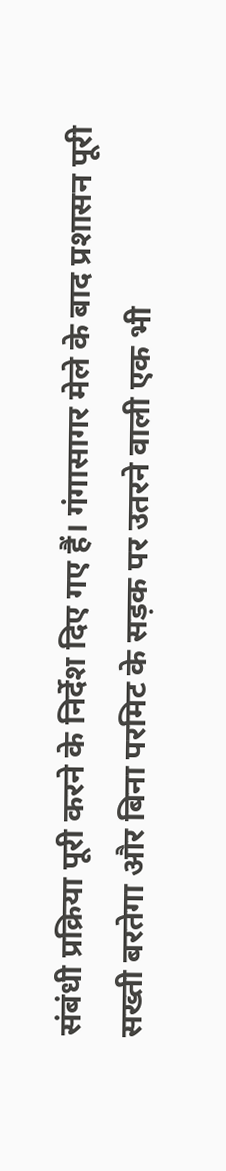संबंधी प्रक्रिया पूरी करने के निर्देश दिए गए हैं। गंगासागर मेले के बाद प्रशासन पूरी सख्ती बरतेगा और बिना परमिट के सड़क पर उतरने वाली एक भी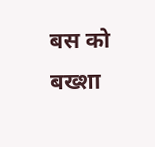बस को बख्शा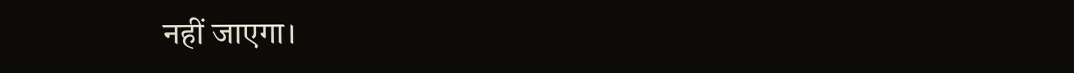नहीं जाएगा।